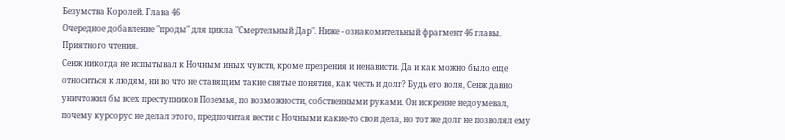Безумства Королей. Глава 46
Очередное добавление "проды" для цикла "Смертельный Дар". Ниже - ознакомительный фрагмент 46 главы. Приятного чтения.
Сенж никогда не испытывал к Ночным иных чувств, кроме презрения и ненависти. Да и как можно было еще относиться к людям, ни во что не ставящим такие святые понятия, как честь и долг? Будь его воля, Сенж давно уничтожил бы всех преступников Поземья, по возможности, собственными руками. Он искренне недоумевал, почему курсорус не делал этого, предпочитая вести с Ночными какие-то свои дела, но тот же долг не позволял ему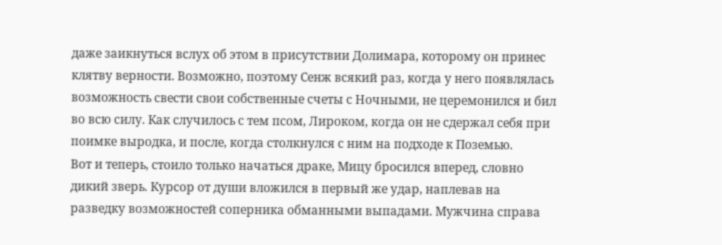даже заикнуться вслух об этом в присутствии Долимара, которому он принес клятву верности. Возможно, поэтому Сенж всякий раз, когда у него появлялась возможность свести свои собственные счеты с Ночными, не церемонился и бил во всю силу. Как случилось с тем псом, Лироком, когда он не сдержал себя при поимке выродка, и после, когда столкнулся с ним на подходе к Поземью.
Вот и теперь, стоило только начаться драке, Мицу бросился вперед, словно дикий зверь. Курсор от души вложился в первый же удар, наплевав на разведку возможностей соперника обманными выпадами. Мужчина справа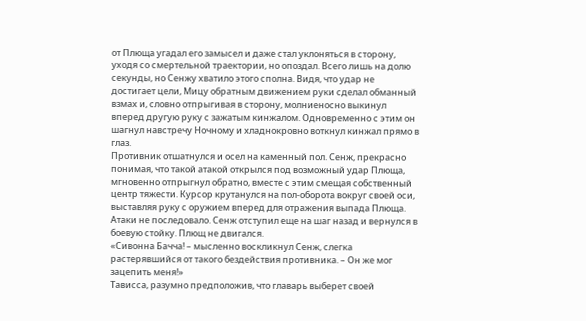от Плюща угадал его замысел и даже стал уклоняться в сторону, уходя со смертельной траектории, но опоздал. Всего лишь на долю секунды, но Сенжу хватило этого сполна. Видя, что удар не достигает цели, Мицу обратным движением руки сделал обманный взмах и, словно отпрыгивая в сторону, молниеносно выкинул вперед другую руку с зажатым кинжалом. Одновременно с этим он шагнул навстречу Ночному и хладнокровно воткнул кинжал прямо в глаз.
Противник отшатнулся и осел на каменный пол. Сенж, прекрасно понимая, что такой атакой открылся под возможный удар Плюща, мгновенно отпрыгнул обратно, вместе с этим смещая собственный центр тяжести. Курсор крутанулся на пол-оборота вокруг своей оси, выставляя руку с оружием вперед для отражения выпада Плюща. Атаки не последовало. Сенж отступил еще на шаг назад и вернулся в боевую стойку. Плющ не двигался.
«Сивонна Бачча! – мысленно воскликнул Сенж, слегка растерявшийся от такого бездействия противника. – Он же мог зацепить меня!»
Тависса, разумно предположив, что главарь выберет своей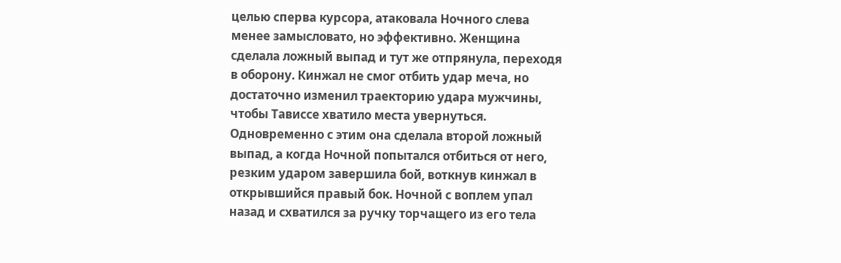целью сперва курсора, атаковала Ночного слева менее замысловато, но эффективно. Женщина сделала ложный выпад и тут же отпрянула, переходя в оборону. Кинжал не смог отбить удар меча, но достаточно изменил траекторию удара мужчины, чтобы Тависсе хватило места увернуться. Одновременно с этим она сделала второй ложный выпад, а когда Ночной попытался отбиться от него, резким ударом завершила бой, воткнув кинжал в открывшийся правый бок. Ночной с воплем упал назад и схватился за ручку торчащего из его тела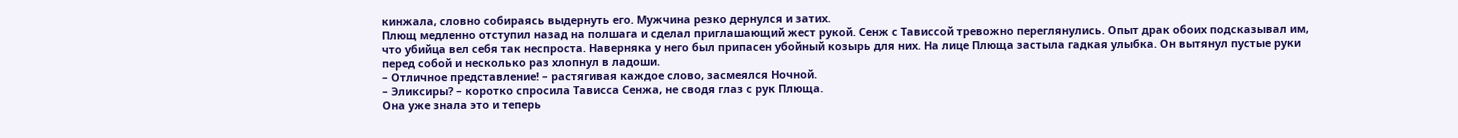кинжала, словно собираясь выдернуть его. Мужчина резко дернулся и затих.
Плющ медленно отступил назад на полшага и сделал приглашающий жест рукой. Сенж с Тависсой тревожно переглянулись. Опыт драк обоих подсказывал им, что убийца вел себя так неспроста. Наверняка у него был припасен убойный козырь для них. На лице Плюща застыла гадкая улыбка. Он вытянул пустые руки перед собой и несколько раз хлопнул в ладоши.
– Отличное представление! – растягивая каждое слово, засмеялся Ночной.
– Эликсиры? – коротко спросила Тависса Сенжа, не сводя глаз с рук Плюща.
Она уже знала это и теперь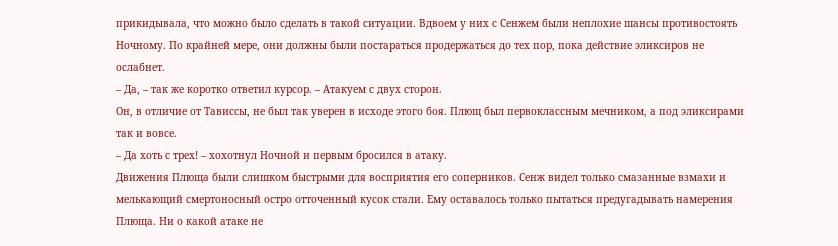прикидывала, что можно было сделать в такой ситуации. Вдвоем у них с Сенжем были неплохие шансы противостоять Ночному. По крайней мере, они должны были постараться продержаться до тех пор, пока действие эликсиров не ослабнет.
– Да, – так же коротко ответил курсор. – Атакуем с двух сторон.
Он, в отличие от Тависсы, не был так уверен в исходе этого боя. Плющ был первоклассным мечником, а под эликсирами так и вовсе.
– Да хоть с трех! – хохотнул Ночной и первым бросился в атаку.
Движения Плюща были слишком быстрыми для восприятия его соперников. Сенж видел только смазанные взмахи и мелькающий смертоносный остро отточенный кусок стали. Ему оставалось только пытаться предугадывать намерения Плюща. Ни о какой атаке не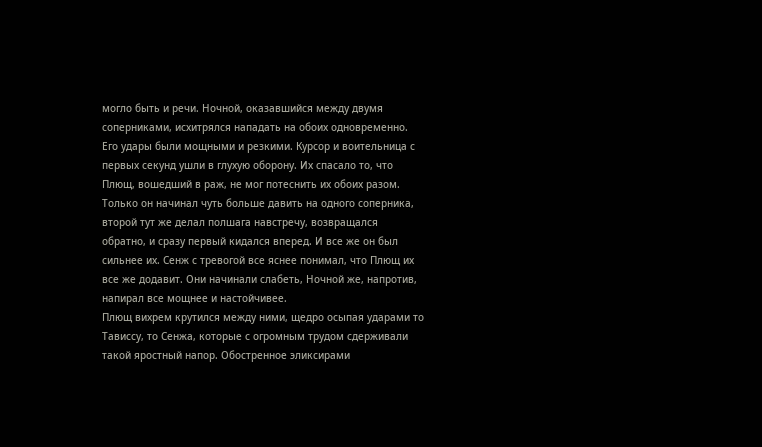могло быть и речи. Ночной, оказавшийся между двумя соперниками, исхитрялся нападать на обоих одновременно. Его удары были мощными и резкими. Курсор и воительница с первых секунд ушли в глухую оборону. Их спасало то, что Плющ, вошедший в раж, не мог потеснить их обоих разом. Только он начинал чуть больше давить на одного соперника, второй тут же делал полшага навстречу, возвращался обратно, и сразу первый кидался вперед. И все же он был сильнее их. Сенж с тревогой все яснее понимал, что Плющ их все же додавит. Они начинали слабеть, Ночной же, напротив, напирал все мощнее и настойчивее.
Плющ вихрем крутился между ними, щедро осыпая ударами то Тависсу, то Сенжа, которые с огромным трудом сдерживали такой яростный напор. Обостренное эликсирами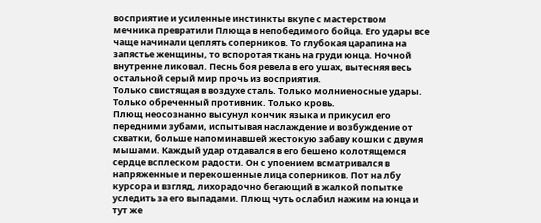восприятие и усиленные инстинкты вкупе с мастерством мечника превратили Плюща в непобедимого бойца. Его удары все чаще начинали цеплять соперников. То глубокая царапина на запястье женщины, то вспоротая ткань на груди юнца. Ночной внутренне ликовал. Песнь боя ревела в его ушах, вытесняя весь остальной серый мир прочь из восприятия.
Только свистящая в воздухе сталь. Только молниеносные удары. Только обреченный противник. Только кровь.
Плющ неосознанно высунул кончик языка и прикусил его передними зубами, испытывая наслаждение и возбуждение от схватки, больше напоминавшей жестокую забаву кошки с двумя мышами. Каждый удар отдавался в его бешено колотящемся сердце всплеском радости. Он с упоением всматривался в напряженные и перекошенные лица соперников. Пот на лбу курсора и взгляд, лихорадочно бегающий в жалкой попытке уследить за его выпадами. Плющ чуть ослабил нажим на юнца и тут же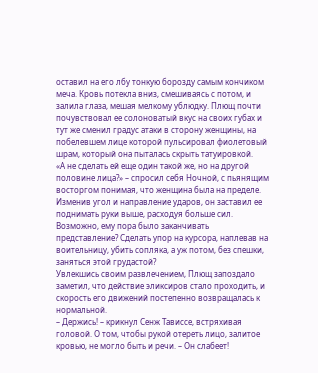оставил на его лбу тонкую борозду самым кончиком меча. Кровь потекла вниз, смешиваясь с потом, и залила глаза, мешая мелкому ублюдку. Плющ почти почувствовал ее солоноватый вкус на своих губах и тут же сменил градус атаки в сторону женщины, на побелевшем лице которой пульсировал фиолетовый шрам, который она пыталась скрыть татуировкой.
«А не сделать ей еще один такой же, но на другой половине лица?» – спросил себя Ночной, с пьянящим восторгом понимая, что женщина была на пределе. Изменив угол и направление ударов, он заставил ее поднимать руки выше, расходуя больше сил. Возможно, ему пора было заканчивать представление? Сделать упор на курсора, наплевав на воительницу, убить сопляка, а уж потом, без спешки, заняться этой грудастой?
Увлекшись своим развлечением, Плющ запоздало заметил, что действие эликсиров стало проходить, и скорость его движений постепенно возвращалась к нормальной.
– Держись! – крикнул Сенж Тависсе, встряхивая головой. О том, чтобы рукой отереть лицо, залитое кровью, не могло быть и речи. – Он слабеет!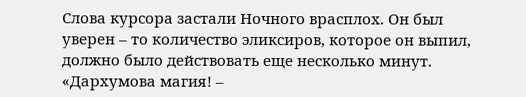Слова курсора застали Ночного врасплох. Он был уверен – то количество эликсиров, которое он выпил, должно было действовать еще несколько минут.
«Дархумова магия! –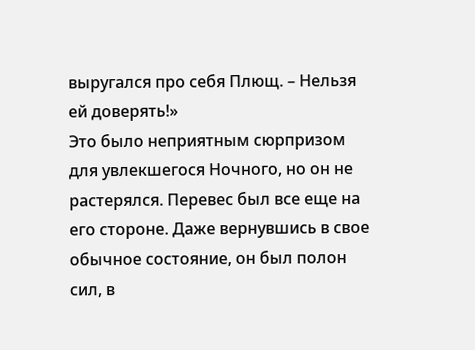выругался про себя Плющ. – Нельзя ей доверять!»
Это было неприятным сюрпризом для увлекшегося Ночного, но он не растерялся. Перевес был все еще на его стороне. Даже вернувшись в свое обычное состояние, он был полон сил, в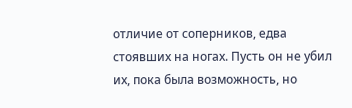отличие от соперников, едва стоявших на ногах. Пусть он не убил их, пока была возможность, но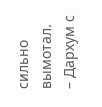сильно вымотал.
– Дархум с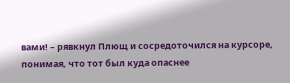вами! – рявкнул Плющ и сосредоточился на курсоре, понимая, что тот был куда опаснее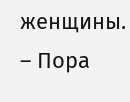женщины. – Пора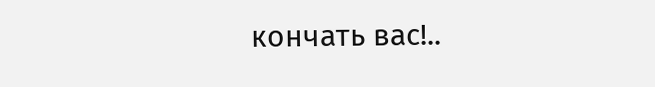кончать вас!..